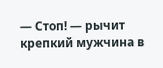— Стоп! — рычит крепкий мужчина в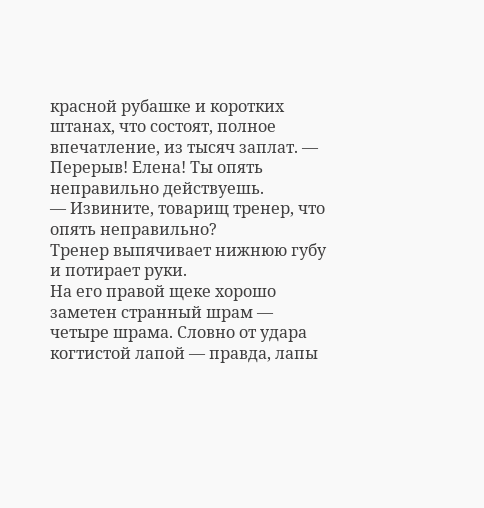красной рубашке и коротких штанах, что состоят, полное впечатление, из тысяч заплат. — Перерыв! Елена! Ты опять неправильно действуешь.
— Извините, товарищ тренер, что опять неправильно?
Тренер выпячивает нижнюю губу и потирает руки.
На его правой щеке хорошо заметен странный шрам — четыре шрама. Словно от удара когтистой лапой — правда, лапы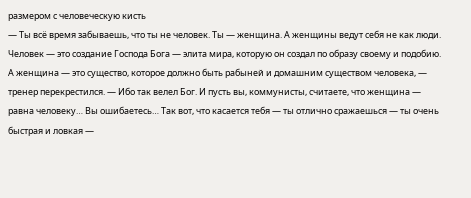размером с человеческую кисть
— Ты всё время забываешь, что ты не человек. Ты — женщина. А женщины ведут себя не как люди. Человек — это создание Господа Бога — элита мира, которую он создал по образу своему и подобию. А женщина — это существо, которое должно быть рабыней и домашним существом человека, — тренер перекрестился. — Ибо так велел Бог. И пусть вы, коммунисты, считаете, что женщина — равна человеку… Вы ошибаетесь… Так вот, что касается тебя — ты отлично сражаешься — ты очень быстрая и ловкая —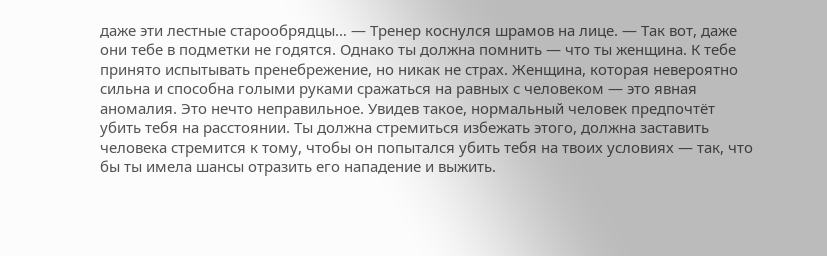даже эти лестные старообрядцы… — Тренер коснулся шрамов на лице. — Так вот, даже они тебе в подметки не годятся. Однако ты должна помнить — что ты женщина. К тебе принято испытывать пренебрежение, но никак не страх. Женщина, которая невероятно сильна и способна голыми руками сражаться на равных с человеком — это явная аномалия. Это нечто неправильное. Увидев такое, нормальный человек предпочтёт убить тебя на расстоянии. Ты должна стремиться избежать этого, должна заставить человека стремится к тому, чтобы он попытался убить тебя на твоих условиях — так, что бы ты имела шансы отразить его нападение и выжить.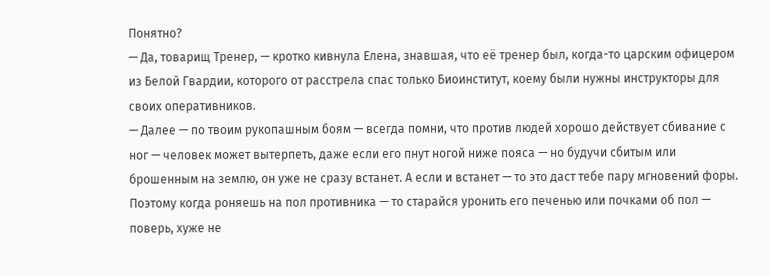Понятно?
— Да, товарищ Тренер, — кротко кивнула Елена, знавшая, что её тренер был, когда-то царским офицером из Белой Гвардии, которого от расстрела спас только Биоинститут, коему были нужны инструкторы для своих оперативников.
— Далее — по твоим рукопашным боям — всегда помни, что против людей хорошо действует сбивание с ног — человек может вытерпеть, даже если его пнут ногой ниже пояса — но будучи сбитым или брошенным на землю, он уже не сразу встанет. А если и встанет — то это даст тебе пару мгновений форы. Поэтому когда роняешь на пол противника — то старайся уронить его печенью или почками об пол — поверь, хуже не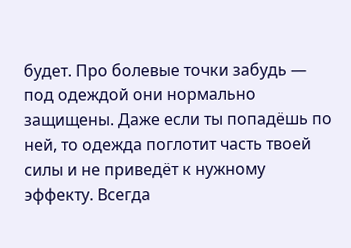будет. Про болевые точки забудь — под одеждой они нормально защищены. Даже если ты попадёшь по ней, то одежда поглотит часть твоей силы и не приведёт к нужному эффекту. Всегда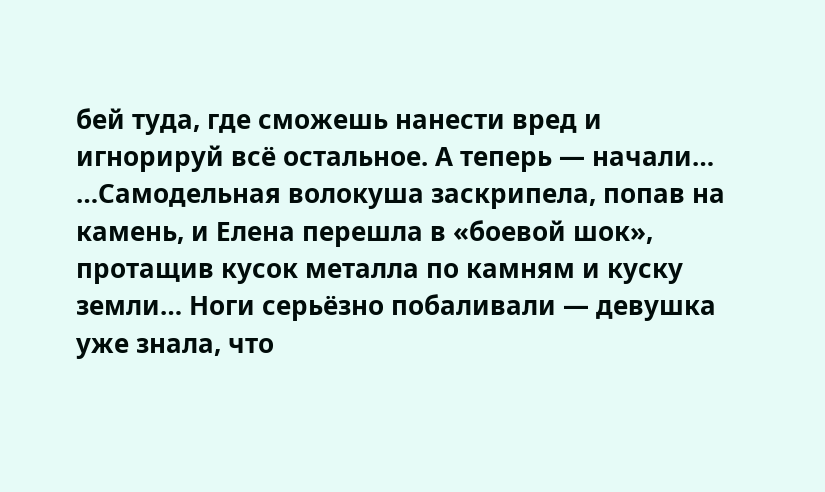бей туда, где сможешь нанести вред и игнорируй всё остальное. А теперь — начали…
…Самодельная волокуша заскрипела, попав на камень, и Елена перешла в «боевой шок», протащив кусок металла по камням и куску земли… Ноги серьёзно побаливали — девушка уже знала, что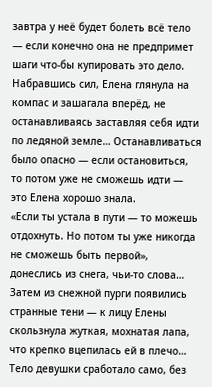завтра у неё будет болеть всё тело — если конечно она не предпримет шаги что-бы купировать это дело.
Набравшись сил, Елена глянула на компас и зашагала вперёд, не останавливаясь заставляя себя идти по ледяной земле… Останавливаться было опасно — если остановиться, то потом уже не сможешь идти — это Елена хорошо знала.
«Если ты устала в пути — то можешь отдохнуть. Но потом ты уже никогда не сможешь быть первой», донеслись из снега, чьи-то слова…
Затем из снежной пурги появились странные тени — к лицу Елены скользнула жуткая, мохнатая лапа, что крепко вцепилась ей в плечо…
Тело девушки сработало само, без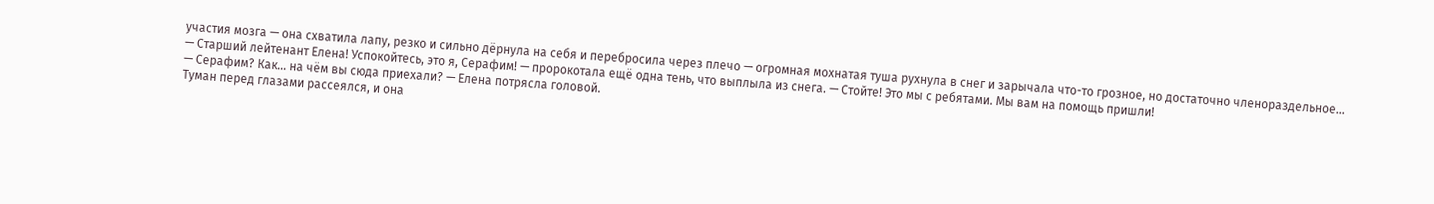участия мозга — она схватила лапу, резко и сильно дёрнула на себя и перебросила через плечо — огромная мохнатая туша рухнула в снег и зарычала что-то грозное, но достаточно членораздельное…
— Старший лейтенант Елена! Успокойтесь, это я, Серафим! — пророкотала ещё одна тень, что выплыла из снега. — Стойте! Это мы с ребятами. Мы вам на помощь пришли!
— Серафим? Как… на чём вы сюда приехали? — Елена потрясла головой.
Туман перед глазами рассеялся, и она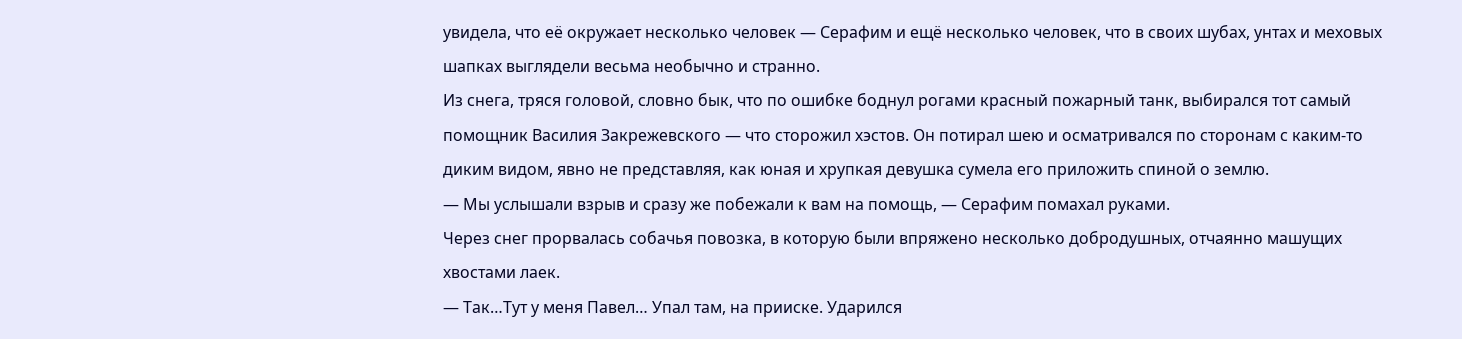увидела, что её окружает несколько человек — Серафим и ещё несколько человек, что в своих шубах, унтах и меховых шапках выглядели весьма необычно и странно.
Из снега, тряся головой, словно бык, что по ошибке боднул рогами красный пожарный танк, выбирался тот самый помощник Василия Закрежевского — что сторожил хэстов. Он потирал шею и осматривался по сторонам с каким-то диким видом, явно не представляя, как юная и хрупкая девушка сумела его приложить спиной о землю.
— Мы услышали взрыв и сразу же побежали к вам на помощь, — Серафим помахал руками.
Через снег прорвалась собачья повозка, в которую были впряжено несколько добродушных, отчаянно машущих хвостами лаек.
— Так…Тут у меня Павел… Упал там, на прииске. Ударился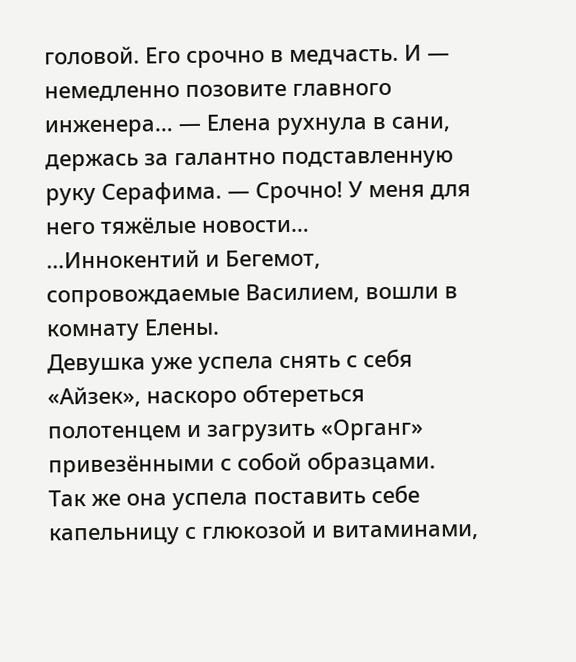головой. Его срочно в медчасть. И — немедленно позовите главного инженера… — Елена рухнула в сани, держась за галантно подставленную руку Серафима. — Срочно! У меня для него тяжёлые новости…
…Иннокентий и Бегемот, сопровождаемые Василием, вошли в комнату Елены.
Девушка уже успела снять с себя «Айзек», наскоро обтереться полотенцем и загрузить «Органг» привезёнными с собой образцами.
Так же она успела поставить себе капельницу с глюкозой и витаминами,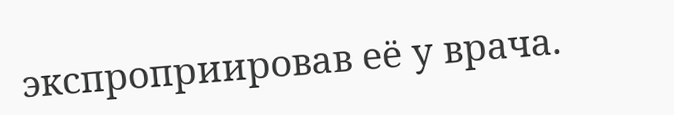экспроприировав её у врача.